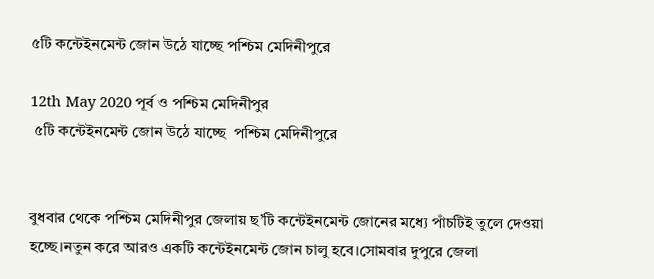৫টি কন্টেইনমেন্ট জোন উঠে যাচ্ছে পশ্চিম মেদিনীপুরে

12th May 2020 পূর্ব ও পশ্চিম মেদিনীপুর
 ৫টি কন্টেইনমেন্ট জোন উঠে যাচ্ছে  পশ্চিম মেদিনীপুরে


বুধবার থেকে পশ্চিম মেদিনীপুর জেলায় ছ’টি কন্টেইনমেন্ট জোনের মধ্যে পাঁচটিই তুলে দেওয়া হচ্ছে।নতুন করে আরও একটি কন্টেইনমেন্ট জোন চালু হবে।সোমবার দুপুরে জেলা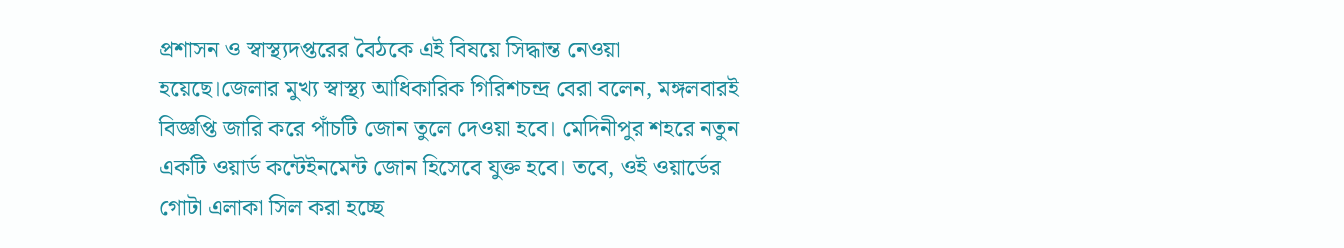প্রশাসন ও স্বাস্থ্যদপ্তরের বৈঠকে এই বিষয়ে সিদ্ধান্ত নেওয়া হয়েছে।জেলার মুখ্য স্বাস্থ্য আধিকারিক গিরিশচন্দ্র বেরা বলেন, মঙ্গলবারই বিজ্ঞপ্তি জারি করে পাঁচটি জোন তুলে দেওয়া হবে। মেদিনীপুর শহরে নতুন একটি ওয়ার্ড কন্টেইনমেন্ট জোন হিসেবে যুক্ত হবে। তবে, ওই ওয়ার্ডের গোটা এলাকা সিল করা হচ্ছে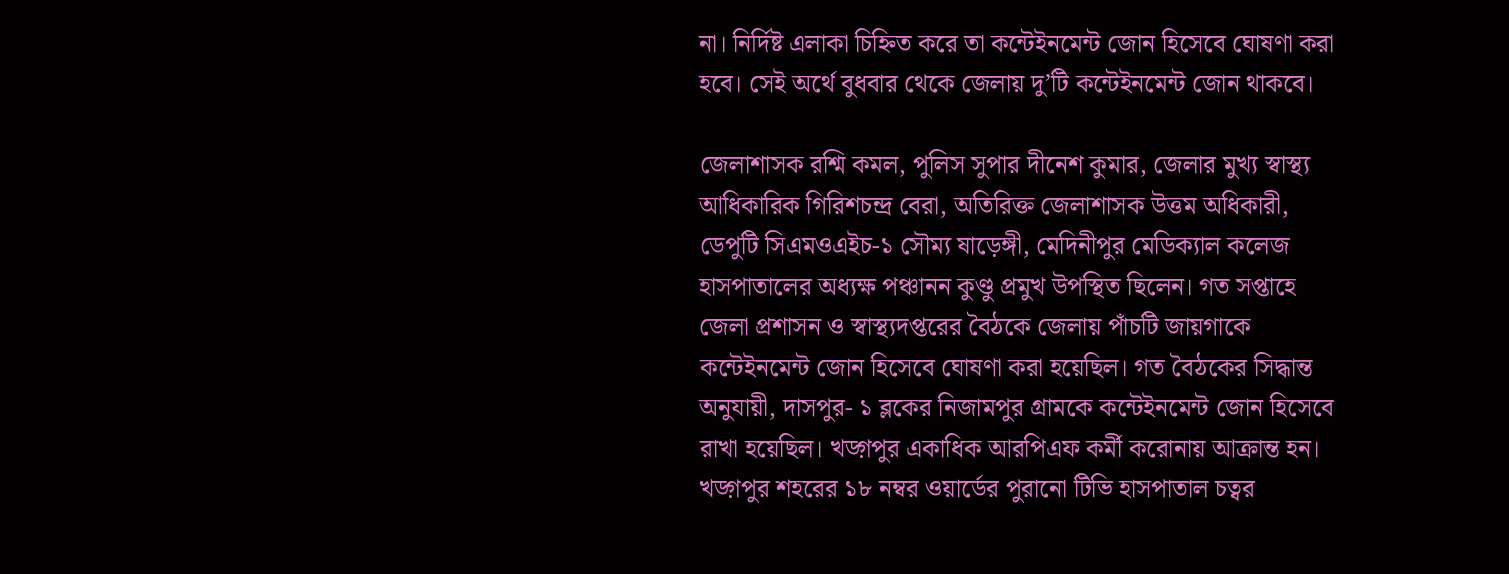না। নির্দিষ্ট এলাকা চিহ্নিত করে তা কন্টেইনমেন্ট জোন হিসেবে ঘোষণা করা হবে। সেই অর্থে বুধবার থেকে জেলায় দু’টি কন্টেইনমেন্ট জোন থাকবে।

জেলাশাসক রশ্মি কমল, পুলিস সুপার দীনেশ কুমার, জেলার মুখ্য স্বাস্থ্য আধিকারিক গিরিশচন্দ্র বেরা, অতিরিক্ত জেলাশাসক উত্তম অধিকারী, ডেপুটি সিএমওএইচ-১ সৌম্য ষাড়েঙ্গী, মেদিনীপুর মেডিক্যাল কলেজ হাসপাতালের অধ্যক্ষ পঞ্চানন কুণ্ডু প্রমুখ উপস্থিত ছিলেন। গত সপ্তাহে জেলা প্রশাসন ও স্বাস্থ্যদপ্তরের বৈঠকে জেলায় পাঁচটি জায়গাকে কন্টেইনমেন্ট জোন হিসেবে ঘোষণা করা হয়েছিল। গত বৈঠকের সিদ্ধান্ত অনুযায়ী, দাসপুর- ১ ব্লকের নিজামপুর গ্রামকে কন্টেইনমেন্ট জোন হিসেবে রাখা হয়েছিল। খড়্গপুর একাধিক আরপিএফ কর্মী করোনায় আক্রান্ত হন। খড়্গপুর শহরের ১৮ নম্বর ওয়ার্ডের পুরানো টিভি হাসপাতাল চত্বর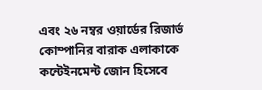এবং ২৬ নম্বর ওয়ার্ডের রিজার্ভ কোম্পানির বারাক এলাকাকে কন্টেইনমেন্ট জোন হিসেবে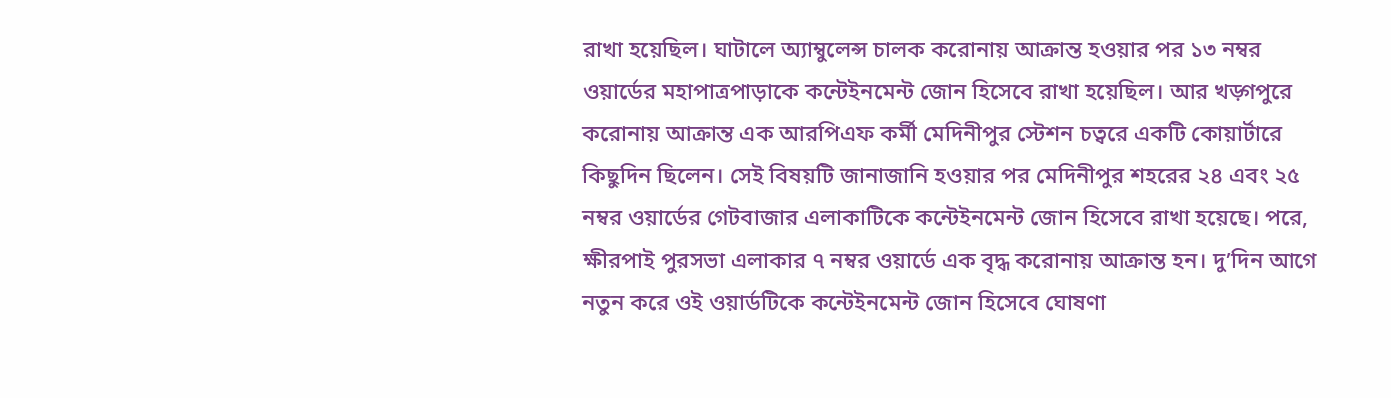রাখা হয়েছিল। ঘাটালে অ্যাম্বুলেন্স চালক করোনায় আক্রান্ত হওয়ার পর ১৩ নম্বর ওয়ার্ডের মহাপাত্রপাড়াকে কন্টেইনমেন্ট জোন হিসেবে রাখা হয়েছিল। আর খড়্গপুরে করোনায় আক্রান্ত এক আরপিএফ কর্মী মেদিনীপুর স্টেশন চত্বরে একটি কোয়ার্টারে কিছুদিন ছিলেন। সেই বিষয়টি জানাজানি হওয়ার পর মেদিনীপুর শহরের ২৪ এবং ২৫ নম্বর ওয়ার্ডের গেটবাজার এলাকাটিকে কন্টেইনমেন্ট জোন হিসেবে রাখা হয়েছে। পরে, ক্ষীরপাই পুরসভা এলাকার ৭ নম্বর ওয়ার্ডে এক বৃদ্ধ করোনায় আক্রান্ত হন। দু’দিন আগে নতুন করে ওই ওয়ার্ডটিকে কন্টেইনমেন্ট জোন হিসেবে ঘোষণা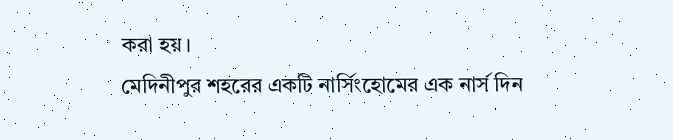করা হয়।
মেদিনীপুর শহরের একটি নার্সিংহোমের এক নার্স দিন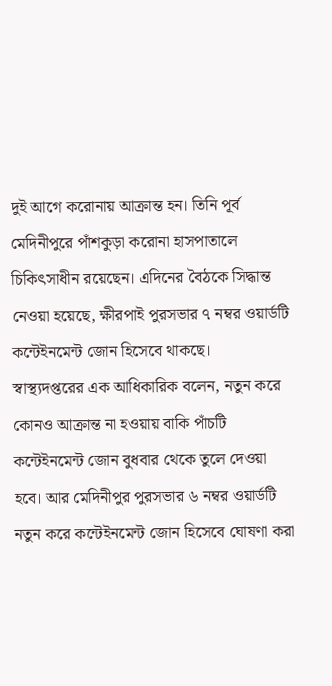দুই আগে করোনায় আক্রান্ত হন। তিনি পূর্ব মেদিনীপুরে পাঁশকুড়া করোনা হাসপাতালে চিকিৎসাধীন রয়েছেন। এদিনের বৈঠকে সিদ্ধান্ত নেওয়া হয়েছে, ক্ষীরপাই পুরসভার ৭ নম্বর ওয়ার্ডটি কন্টেইনমেন্ট জোন হিসেবে থাকছে।
স্বাস্থ্যদপ্তরের এক আধিকারিক বলেন, নতুন করে কোনও আক্রান্ত না হওয়ায় বাকি পাঁচটি কন্টেইনমেন্ট জোন বুধবার থেকে তুলে দেওয়া হবে। আর মেদিনীপুর পুরসভার ৬ নম্বর ওয়ার্ডটি নতুন করে কন্টেইনমেন্ট জোন হিসেবে ঘোষণা করা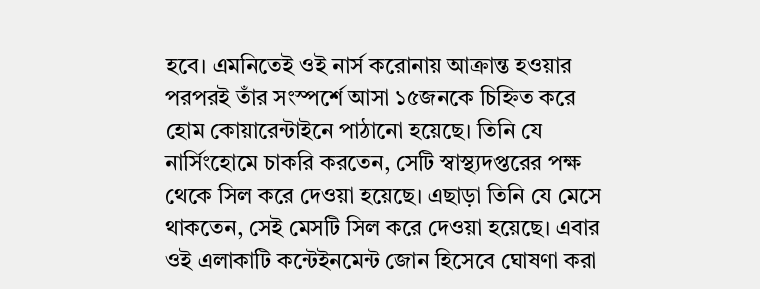হবে। এমনিতেই ওই নার্স করোনায় আক্রান্ত হওয়ার পরপরই তাঁর সংস্পর্শে আসা ১৫জনকে চিহ্নিত করে হোম কোয়ারেন্টাইনে পাঠানো হয়েছে। তিনি যে নার্সিংহোমে চাকরি করতেন, সেটি স্বাস্থ্যদপ্তরের পক্ষ থেকে সিল করে দেওয়া হয়েছে। এছাড়া তিনি যে মেসে থাকতেন, সেই মেসটি সিল করে দেওয়া হয়েছে। এবার ওই এলাকাটি কন্টেইনমেন্ট জোন হিসেবে ঘোষণা করা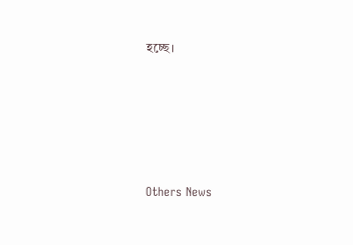হচ্ছে।





Others News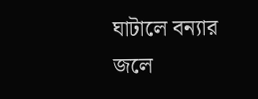ঘাটালে বন্যার জলে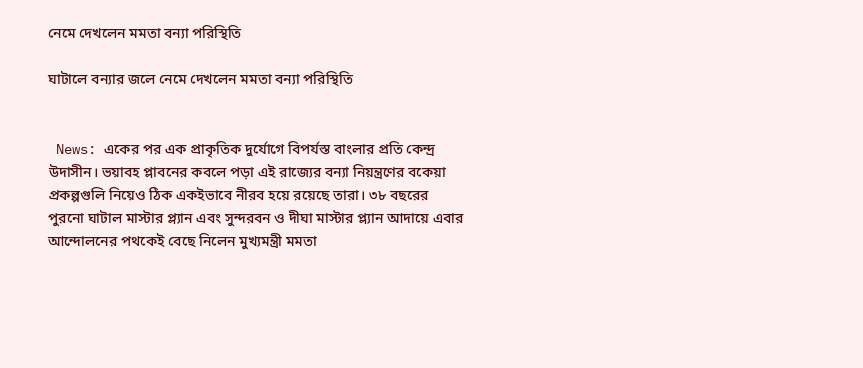নেমে দেখলেন মমতা বন্যা পরিস্থিতি

ঘাটালে বন্যার জলে নেমে দেখলেন মমতা বন্যা পরিস্থিতি


 News: একের পর এক প্রাকৃতিক দুর্যোগে বিপর্যস্ত বাংলার প্রতি কেন্দ্র উদাসীন। ভয়াবহ প্লাবনের কবলে পড়া এই রাজ্যের বন্যা নিয়ন্ত্রণের বকেয়া প্রকল্পগুলি নিয়েও ঠিক একইভাবে নীরব হয়ে রয়েছে তারা। ৩৮ বছরের পুরনো ঘাটাল মাস্টার প্ল্যান এবং সুন্দরবন ও দীঘা মাস্টার প্ল্যান আদায়ে এবার আন্দোলনের পথকেই বেছে নিলেন মুখ্যমন্ত্রী মমতা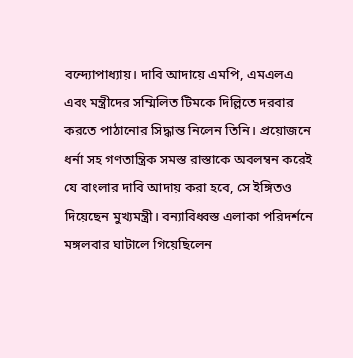বন্দ্যোপাধ্যায়। দাবি আদায়ে এমপি, এমএলএ এবং মন্ত্রীদের সম্মিলিত টিমকে দিল্লিতে দরবার করতে পাঠানোর সিদ্ধান্ত নিলেন তিনি। প্রয়োজনে ধর্না সহ গণতান্ত্রিক সমস্ত রাস্তাকে অবলম্বন করেই যে বাংলার দাবি আদায় করা হবে, সে ইঙ্গিতও দিয়েছেন মুখ্যমন্ত্রী। বন্যাবিধ্বস্ত এলাকা পরিদর্শনে মঙ্গলবার ঘাটালে গিয়েছিলেন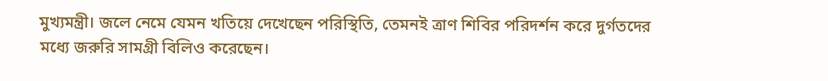মুখ্যমন্ত্রী। জলে নেমে যেমন খতিয়ে দেখেছেন পরিস্থিতি, তেমনই ত্রাণ শিবির পরিদর্শন করে দুর্গতদের মধ্যে জরুরি সামগ্রী বিলিও করেছেন।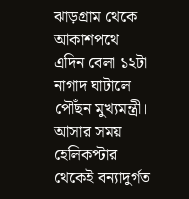ঝাড়গ্রাম থেকে আকাশপথে এদিন বেলা ১২টা নাগাদ ঘাটালে পৌঁছন মুখ্যমন্ত্রী। আসার সময় হেলিকপ্টার থেকেই বন্যাদুর্গত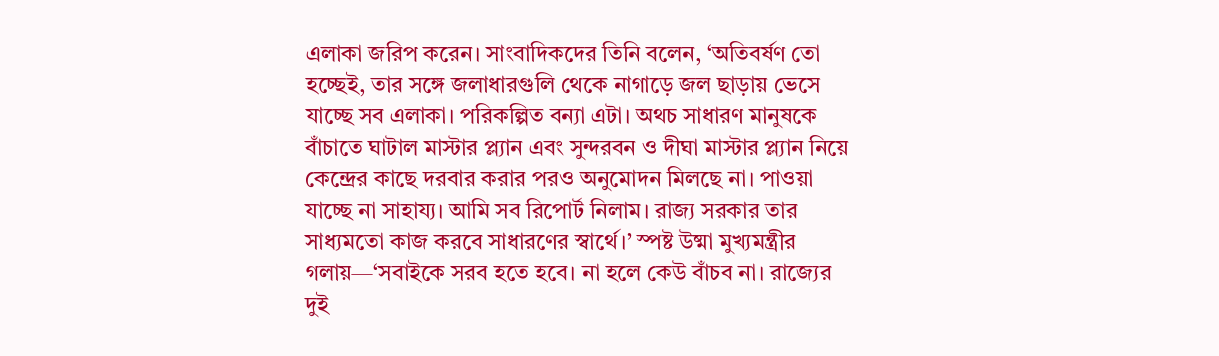এলাকা জরিপ করেন। সাংবাদিকদের তিনি বলেন, ‘অতিবর্ষণ তো হচ্ছেই, তার সঙ্গে জলাধারগুলি থেকে নাগাড়ে জল ছাড়ায় ভেসে যাচ্ছে সব এলাকা। পরিকল্পিত বন্যা এটা। অথচ সাধারণ মানুষকে বাঁচাতে ঘাটাল মাস্টার প্ল্যান এবং সুন্দরবন ও দীঘা মাস্টার প্ল্যান নিয়ে কেন্দ্রের কাছে দরবার করার পরও অনুমোদন মিলছে না। পাওয়া যাচ্ছে না সাহায্য। আমি সব রিপোর্ট নিলাম। রা‌জ্য সরকার তার সাধ্যমতো কাজ করবে সাধারণের স্বার্থে।’ স্পষ্ট উষ্মা মুখ্যমন্ত্রীর গলায়—‘সবাইকে সরব হতে হবে। না হলে কেউ বাঁচব না। রাজ্যের দুই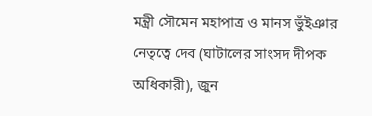মন্ত্রী সৌমেন মহাপাত্র ও মানস ভুঁইঞার নেতৃত্বে দেব (ঘাটালের সাংসদ দীপক অধিকারী), জুন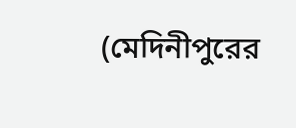(মেদিনীপুরের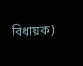বিধায়ক)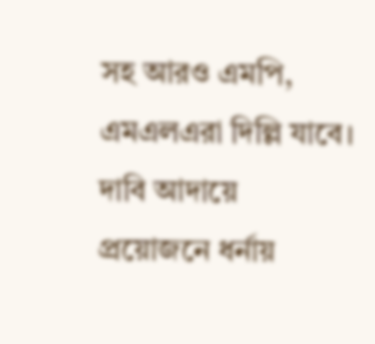সহ আরও এমপি, এমএলএরা দিল্লি যাবে। দাবি আদায়ে প্রয়োজনে ধর্নায়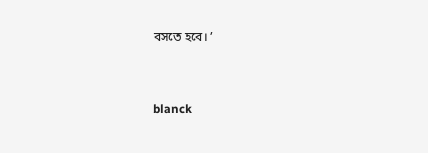বসতে হবে। ’


blanck